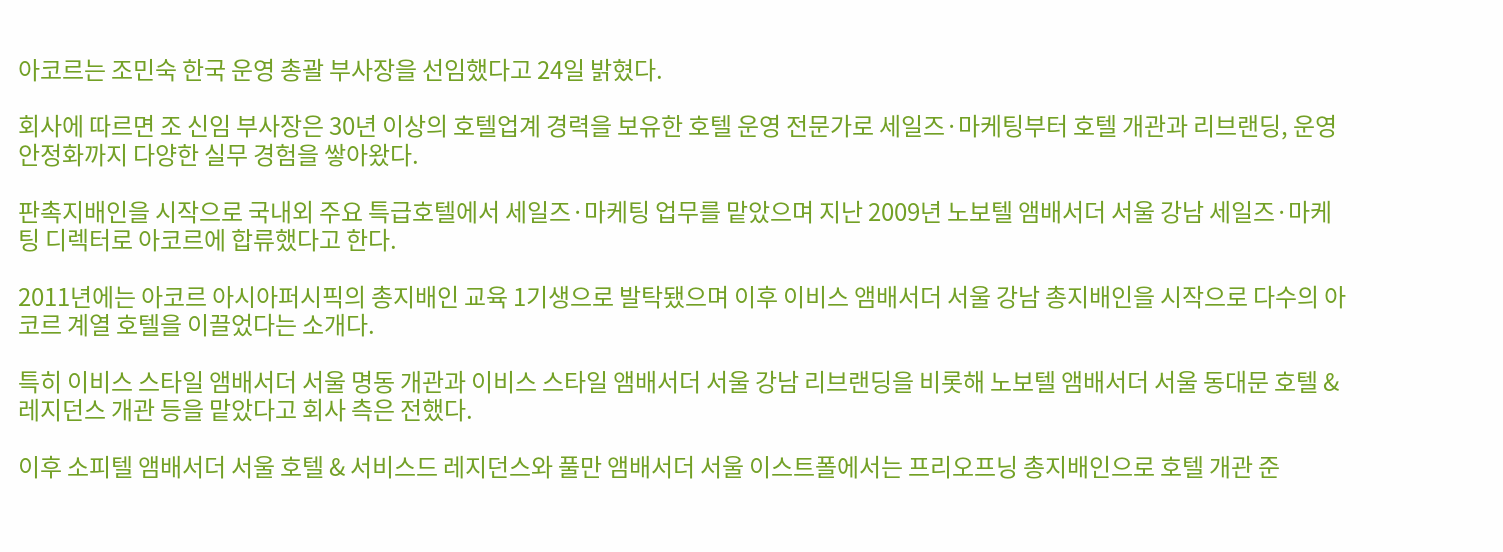아코르는 조민숙 한국 운영 총괄 부사장을 선임했다고 24일 밝혔다.

회사에 따르면 조 신임 부사장은 30년 이상의 호텔업계 경력을 보유한 호텔 운영 전문가로 세일즈·마케팅부터 호텔 개관과 리브랜딩, 운영 안정화까지 다양한 실무 경험을 쌓아왔다.

판촉지배인을 시작으로 국내외 주요 특급호텔에서 세일즈·마케팅 업무를 맡았으며 지난 2009년 노보텔 앰배서더 서울 강남 세일즈·마케팅 디렉터로 아코르에 합류했다고 한다.

2011년에는 아코르 아시아퍼시픽의 총지배인 교육 1기생으로 발탁됐으며 이후 이비스 앰배서더 서울 강남 총지배인을 시작으로 다수의 아코르 계열 호텔을 이끌었다는 소개다.

특히 이비스 스타일 앰배서더 서울 명동 개관과 이비스 스타일 앰배서더 서울 강남 리브랜딩을 비롯해 노보텔 앰배서더 서울 동대문 호텔 & 레지던스 개관 등을 맡았다고 회사 측은 전했다.

이후 소피텔 앰배서더 서울 호텔 & 서비스드 레지던스와 풀만 앰배서더 서울 이스트폴에서는 프리오프닝 총지배인으로 호텔 개관 준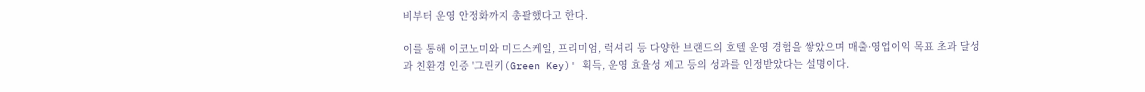비부터 운영 안정화까지 총괄했다고 한다.

이를 통해 이코노미와 미드스케일, 프리미엄, 럭셔리 등 다양한 브랜드의 호텔 운영 경험을 쌓았으며 매출·영업이익 목표 초과 달성과 친환경 인증 '그린키(Green Key)' 획득, 운영 효율성 제고 등의 성과를 인정받았다는 설명이다.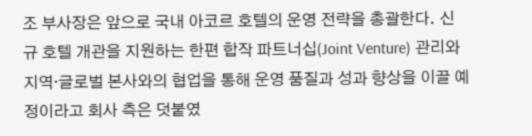조 부사장은 앞으로 국내 아코르 호텔의 운영 전략을 총괄한다. 신규 호텔 개관을 지원하는 한편 합작 파트너십(Joint Venture) 관리와 지역·글로벌 본사와의 협업을 통해 운영 품질과 성과 향상을 이끌 예정이라고 회사 측은 덧붙였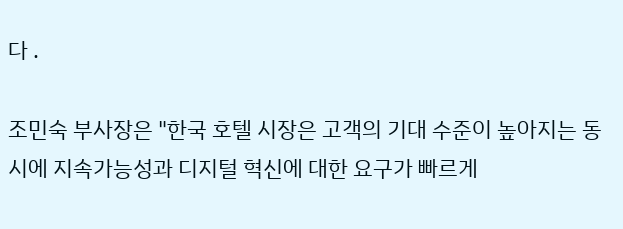다 .

조민숙 부사장은 "한국 호텔 시장은 고객의 기대 수준이 높아지는 동시에 지속가능성과 디지털 혁신에 대한 요구가 빠르게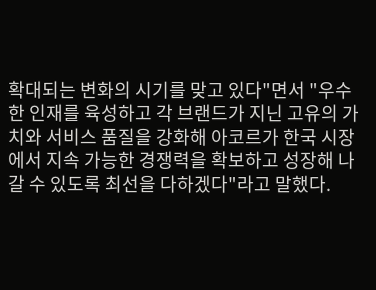확대되는 변화의 시기를 맞고 있다"면서 "우수한 인재를 육성하고 각 브랜드가 지닌 고유의 가치와 서비스 품질을 강화해 아코르가 한국 시장에서 지속 가능한 경쟁력을 확보하고 성장해 나갈 수 있도록 최선을 다하겠다"라고 말했다.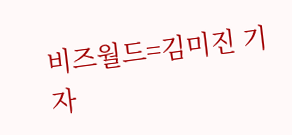비즈월드=김미진 기자